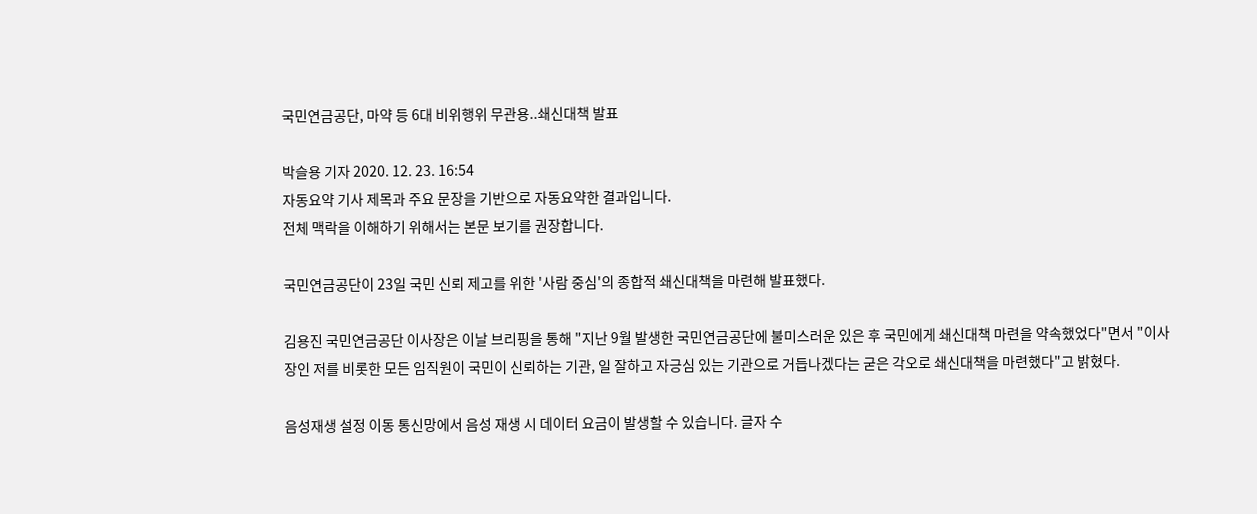국민연금공단, 마약 등 6대 비위행위 무관용..쇄신대책 발표

박슬용 기자 2020. 12. 23. 16:54
자동요약 기사 제목과 주요 문장을 기반으로 자동요약한 결과입니다.
전체 맥락을 이해하기 위해서는 본문 보기를 권장합니다.

국민연금공단이 23일 국민 신뢰 제고를 위한 '사람 중심'의 종합적 쇄신대책을 마련해 발표했다.

김용진 국민연금공단 이사장은 이날 브리핑을 통해 "지난 9월 발생한 국민연금공단에 불미스러운 있은 후 국민에게 쇄신대책 마련을 약속했었다"면서 "이사장인 저를 비롯한 모든 임직원이 국민이 신뢰하는 기관, 일 잘하고 자긍심 있는 기관으로 거듭나겠다는 굳은 각오로 쇄신대책을 마련했다"고 밝혔다.

음성재생 설정 이동 통신망에서 음성 재생 시 데이터 요금이 발생할 수 있습니다. 글자 수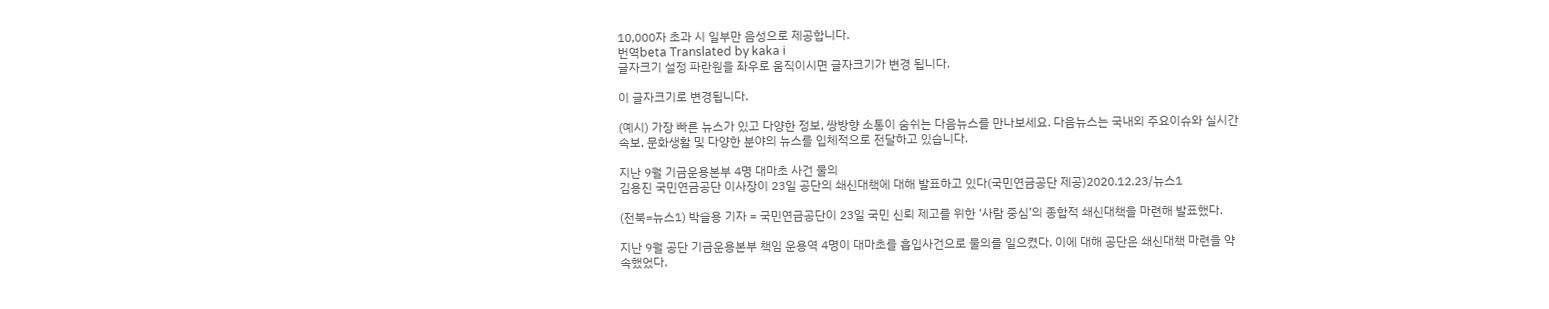10,000자 초과 시 일부만 음성으로 제공합니다.
번역beta Translated by kaka i
글자크기 설정 파란원을 좌우로 움직이시면 글자크기가 변경 됩니다.

이 글자크기로 변경됩니다.

(예시) 가장 빠른 뉴스가 있고 다양한 정보, 쌍방향 소통이 숨쉬는 다음뉴스를 만나보세요. 다음뉴스는 국내외 주요이슈와 실시간 속보, 문화생활 및 다양한 분야의 뉴스를 입체적으로 전달하고 있습니다.

지난 9월 기금운용본부 4명 대마초 사건 물의
김용진 국민연금공단 이사장이 23일 공단의 쇄신대책에 대해 발표하고 있다(국민연금공단 제공)2020.12.23/뉴스1

(전북=뉴스1) 박슬용 기자 = 국민연금공단이 23일 국민 신뢰 제고를 위한 ‘사람 중심’의 종합적 쇄신대책을 마련해 발표했다.

지난 9월 공단 기금운용본부 책임 운용역 4명이 대마초를 흡입사건으로 물의를 일으켰다. 이에 대해 공단은 쇄신대책 마련을 약속했었다.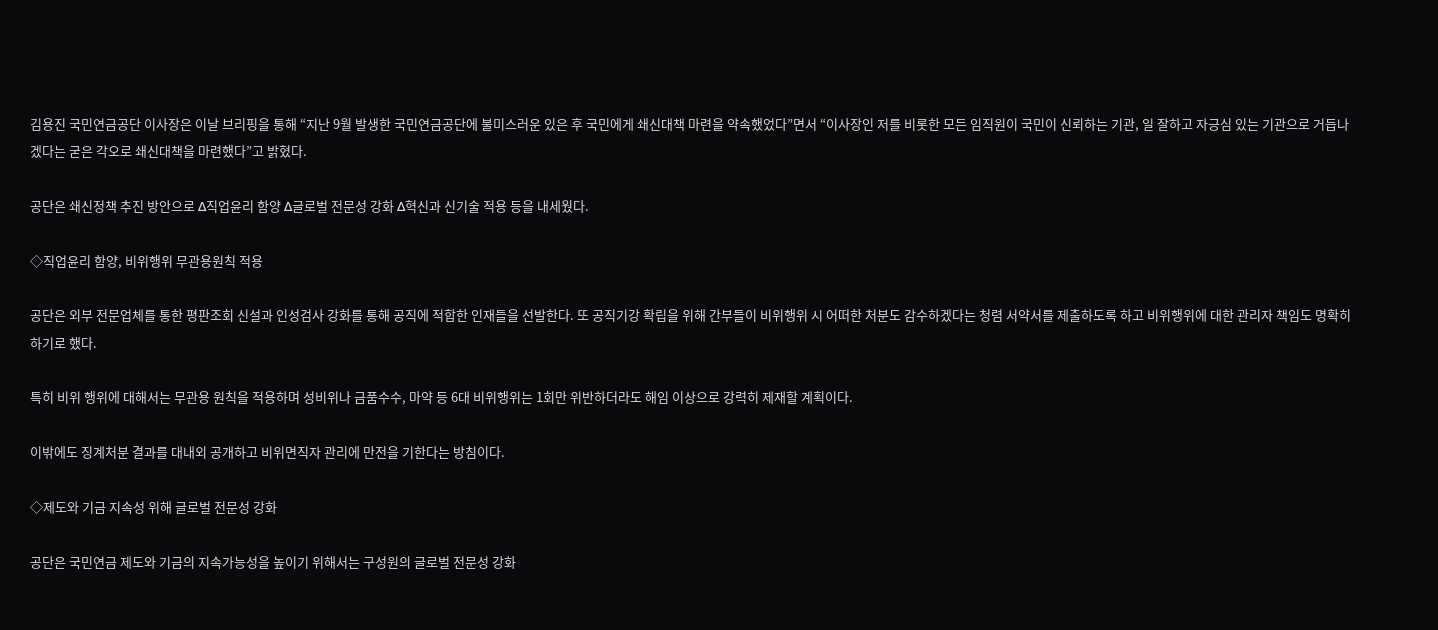김용진 국민연금공단 이사장은 이날 브리핑을 통해 “지난 9월 발생한 국민연금공단에 불미스러운 있은 후 국민에게 쇄신대책 마련을 약속했었다”면서 “이사장인 저를 비롯한 모든 임직원이 국민이 신뢰하는 기관, 일 잘하고 자긍심 있는 기관으로 거듭나겠다는 굳은 각오로 쇄신대책을 마련했다”고 밝혔다.

공단은 쇄신정책 추진 방안으로 Δ직업윤리 함양 Δ글로벌 전문성 강화 Δ혁신과 신기술 적용 등을 내세웠다.

◇직업윤리 함양, 비위행위 무관용원칙 적용

공단은 외부 전문업체를 통한 평판조회 신설과 인성검사 강화를 통해 공직에 적합한 인재들을 선발한다. 또 공직기강 확립을 위해 간부들이 비위행위 시 어떠한 처분도 감수하겠다는 청렴 서약서를 제출하도록 하고 비위행위에 대한 관리자 책임도 명확히 하기로 했다.

특히 비위 행위에 대해서는 무관용 원칙을 적용하며 성비위나 금품수수, 마약 등 6대 비위행위는 1회만 위반하더라도 해임 이상으로 강력히 제재할 계획이다.

이밖에도 징계처분 결과를 대내외 공개하고 비위면직자 관리에 만전을 기한다는 방침이다.

◇제도와 기금 지속성 위해 글로벌 전문성 강화

공단은 국민연금 제도와 기금의 지속가능성을 높이기 위해서는 구성원의 글로벌 전문성 강화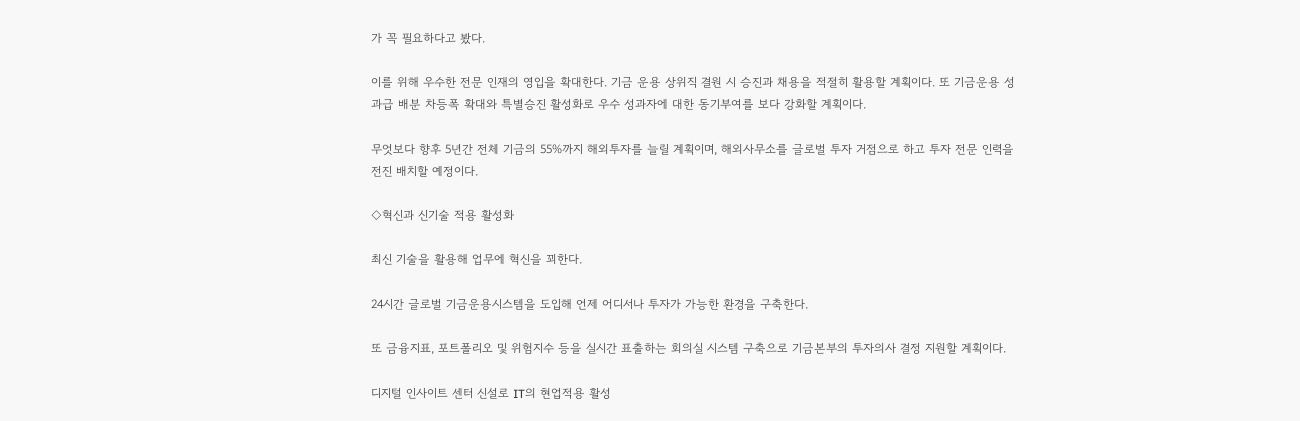가 꼭 필요하다고 봤다.

이를 위해 우수한 전문 인재의 영입을 확대한다. 기금 운용 상위직 결원 시 승진과 채용을 적절히 활용할 계획이다. 또 기금운용 성과급 배분 차등폭 확대와 특별승진 활성화로 우수 성과자에 대한 동기부여를 보다 강화할 계획이다.

무엇보다 향후 5년간 전체 기금의 55%까지 해외투자를 늘릴 계획이며, 해외사무소를 글로벌 투자 거점으로 하고 투자 전문 인력을 전진 배치할 예정이다.

◇혁신과 신기술 적용 활성화

최신 기술을 활용해 업무에 혁신을 꾀한다.

24시간 글로벌 기금운용시스템을 도입해 언제 어디서나 투자가 가능한 환경을 구축한다.

또 금융지표, 포트폴리오 및 위험지수 등을 실시간 표출하는 회의실 시스템 구축으로 기금본부의 투자의사 결정 지원할 계획이다.

디지털 인사이트 센터 신설로 IT의 현업적용 활성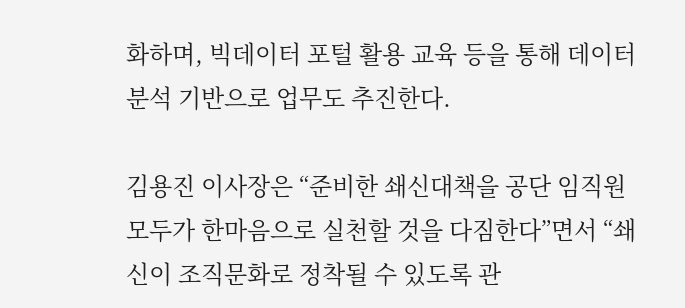화하며, 빅데이터 포털 활용 교육 등을 통해 데이터 분석 기반으로 업무도 추진한다.

김용진 이사장은 “준비한 쇄신대책을 공단 임직원 모두가 한마음으로 실천할 것을 다짐한다”면서 “쇄신이 조직문화로 정착될 수 있도록 관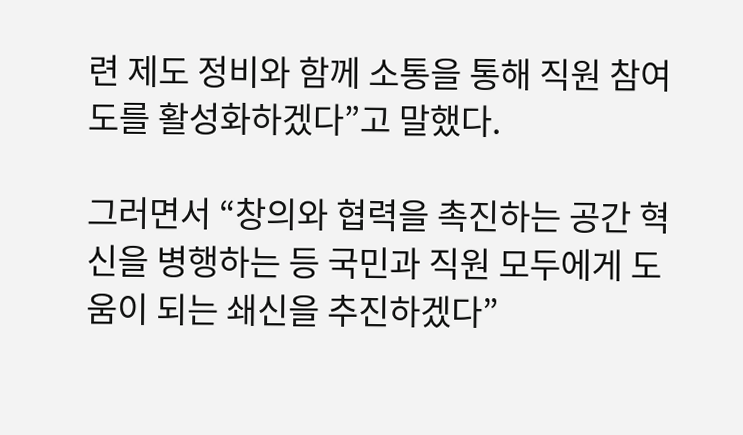련 제도 정비와 함께 소통을 통해 직원 참여도를 활성화하겠다”고 말했다.

그러면서 “창의와 협력을 촉진하는 공간 혁신을 병행하는 등 국민과 직원 모두에게 도움이 되는 쇄신을 추진하겠다”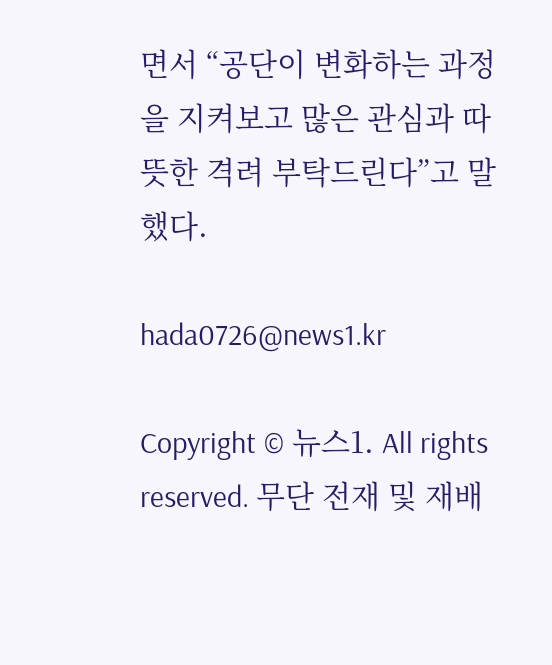면서 “공단이 변화하는 과정을 지켜보고 많은 관심과 따뜻한 격려 부탁드린다”고 말했다.

hada0726@news1.kr

Copyright © 뉴스1. All rights reserved. 무단 전재 및 재배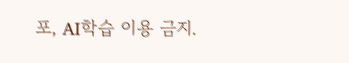포, AI학습 이용 금지.